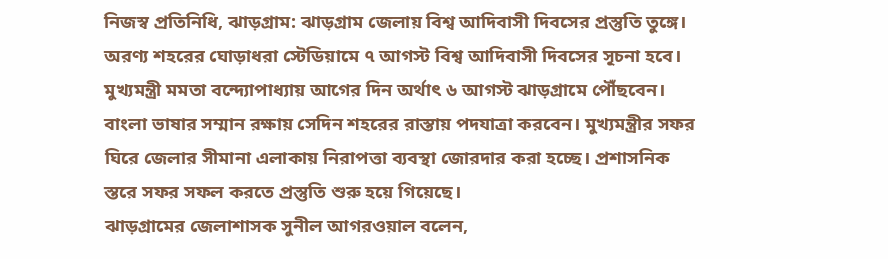নিজস্ব প্রতিনিধি, ঝাড়গ্ৰাম: ঝাড়গ্রাম জেলায় বিশ্ব আদিবাসী দিবসের প্রস্তুতি তুঙ্গে। অরণ্য শহরের ঘোড়াধরা স্টেডিয়ামে ৭ আগস্ট বিশ্ব আদিবাসী দিবসের সূচনা হবে। মুখ্যমন্ত্রী মমতা বন্দ্যোপাধ্যায় আগের দিন অর্থাৎ ৬ আগস্ট ঝাড়গ্রামে পৌঁছবেন। বাংলা ভাষার সম্মান রক্ষায় সেদিন শহরের রাস্তায় পদযাত্রা করবেন। মুখ্যমন্ত্রীর সফর ঘিরে জেলার সীমানা এলাকায় নিরাপত্তা ব্যবস্থা জোরদার করা হচ্ছে। প্রশাসনিক স্তরে সফর সফল করতে প্রস্তুতি শুরু হয়ে গিয়েছে।
ঝাড়গ্রামের জেলাশাসক সুনীল আগরওয়াল বলেন,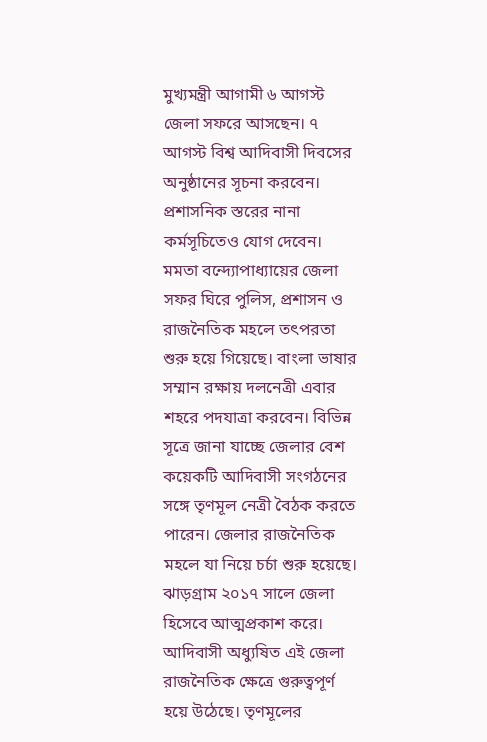মুখ্যমন্ত্রী আগামী ৬ আগস্ট জেলা সফরে আসছেন। ৭ আগস্ট বিশ্ব আদিবাসী দিবসের অনুষ্ঠানের সূচনা করবেন। প্রশাসনিক স্তরের নানা কর্মসূচিতেও যোগ দেবেন। মমতা বন্দ্যোপাধ্যায়ের জেলা সফর ঘিরে পুলিস, প্রশাসন ও রাজনৈতিক মহলে তৎপরতা শুরু হয়ে গিয়েছে। বাংলা ভাষার সম্মান রক্ষায় দলনেত্রী এবার শহরে পদযাত্রা করবেন। বিভিন্ন সূত্রে জানা যাচ্ছে জেলার বেশ কয়েকটি আদিবাসী সংগঠনের সঙ্গে তৃণমূল নেত্রী বৈঠক করতে পারেন। জেলার রাজনৈতিক মহলে যা নিয়ে চর্চা শুরু হয়েছে। ঝাড়গ্রাম ২০১৭ সালে জেলা হিসেবে আত্মপ্রকাশ করে। আদিবাসী অধ্যুষিত এই জেলা রাজনৈতিক ক্ষেত্রে গুরুত্বপূর্ণ হয়ে উঠেছে। তৃণমূলের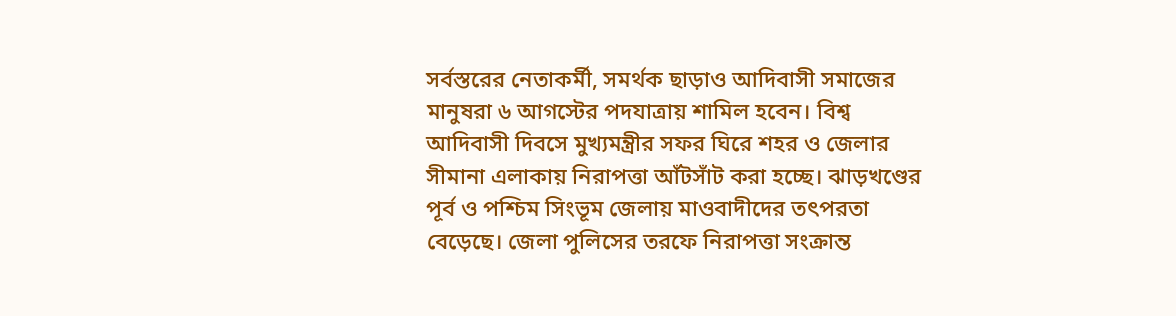সর্বস্তরের নেতাকর্মী, সমর্থক ছাড়াও আদিবাসী সমাজের মানুষরা ৬ আগস্টের পদযাত্রায় শামিল হবেন। বিশ্ব আদিবাসী দিবসে মুখ্যমন্ত্রীর সফর ঘিরে শহর ও জেলার সীমানা এলাকায় নিরাপত্তা আঁটসাঁট করা হচ্ছে। ঝাড়খণ্ডের পূর্ব ও পশ্চিম সিংভূম জেলায় মাওবাদীদের তৎপরতা বেড়েছে। জেলা পুলিসের তরফে নিরাপত্তা সংক্রান্ত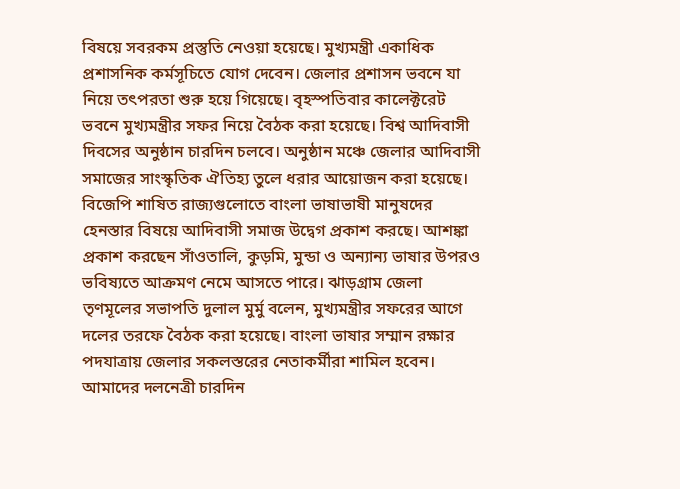বিষয়ে সবরকম প্রস্তুতি নেওয়া হয়েছে। মুখ্যমন্ত্রী একাধিক প্রশাসনিক কর্মসূচিতে যোগ দেবেন। জেলার প্রশাসন ভবনে যা নিয়ে তৎপরতা শুরু হয়ে গিয়েছে। বৃহস্পতিবার কালেক্টরেট ভবনে মুখ্যমন্ত্রীর সফর নিয়ে বৈঠক করা হয়েছে। বিশ্ব আদিবাসী দিবসের অনুষ্ঠান চারদিন চলবে। অনুষ্ঠান মঞ্চে জেলার আদিবাসী সমাজের সাংস্কৃতিক ঐতিহ্য তুলে ধরার আয়োজন করা হয়েছে। বিজেপি শাষিত রাজ্যগুলোতে বাংলা ভাষাভাষী মানুষদের হেনস্তার বিষয়ে আদিবাসী সমাজ উদ্বেগ প্রকাশ করছে। আশঙ্কা প্রকাশ করছেন সাঁওতালি, কুড়মি, মুন্ডা ও অন্যান্য ভাষার উপরও ভবিষ্যতে আক্রমণ নেমে আসতে পারে। ঝাড়গ্রাম জেলা তৃণমূলের সভাপতি দুলাল মুর্মু বলেন, মুখ্যমন্ত্রীর সফরের আগে দলের তরফে বৈঠক করা হয়েছে। বাংলা ভাষার সম্মান রক্ষার পদযাত্রায় জেলার সকলস্তরের নেতাকর্মীরা শামিল হবেন। আমাদের দলনেত্রী চারদিন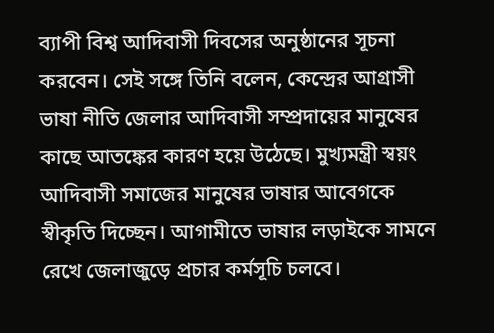ব্যাপী বিশ্ব আদিবাসী দিবসের অনুষ্ঠানের সূচনা করবেন। সেই সঙ্গে তিনি বলেন, কেন্দ্রের আগ্ৰাসী ভাষা নীতি জেলার আদিবাসী সম্প্রদায়ের মানুষের কাছে আতঙ্কের কারণ হয়ে উঠেছে। মুখ্যমন্ত্রী স্বয়ং আদিবাসী সমাজের মানুষের ভাষার আবেগকে স্বীকৃতি দিচ্ছেন। আগামীতে ভাষার লড়াইকে সামনে রেখে জেলাজুড়ে প্রচার কর্মসূচি চলবে।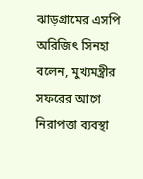ঝাড়গ্রামের এসপি অরিজিৎ সিনহা বলেন, মুখ্যমন্ত্রীর সফরের আগে নিরাপত্তা ব্যবস্থা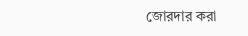জোরদার করা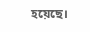হয়েছে।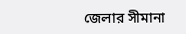জেলার সীমানা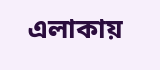এলাকায়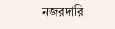নজরদারি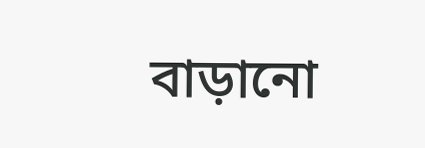বাড়ানো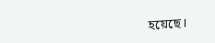হয়েছে।